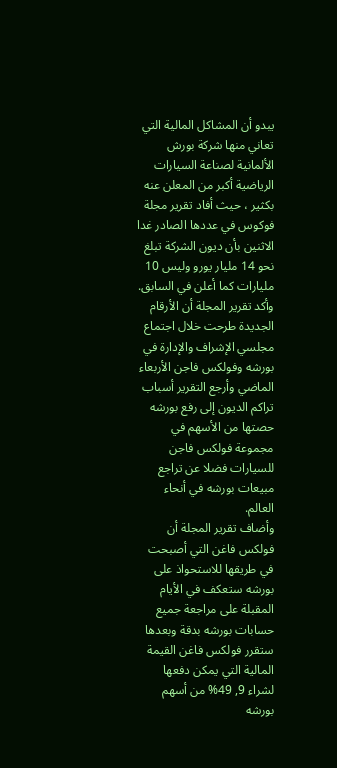يبدو أن المشاكل المالية التي تعاني منها شركة بورش الألمانية لصناعة السيارات الرياضية أكبر من المعلن عنه بكثير ، حيث أفاد تقرير مجلة فوكوس في عددها الصادر غدا الاثنين بأن ديون الشركة تبلغ نحو 14 مليار يورو وليس 10 مليارات كما أعلن في السابق.
وأكد تقرير المجلة أن الأرقام الجديدة طرحت خلال اجتماع مجلسي الإشراف والإدارة في بورشه وفولكس فاجن الأربعاء الماضي وأرجع التقرير أسباب تراكم الديون إلى رفع بورشه حصتها من الأسهم في مجموعة فولكس فاجن للسيارات فضلا عن تراجع مبيعات بورشه في أنحاء العالم.
وأضاف تقرير المجلة أن فولكس فاغن التي أصبحت في طريقها للاستحواذ على بورشه ستعكف في الأيام المقبلة على مراجعة جميع حسابات بورشه بدقة وبعدها ستقرر فولكس فاغن القيمة المالية التي يمكن دفعها لشراء 9, 49% من أسهم بورشه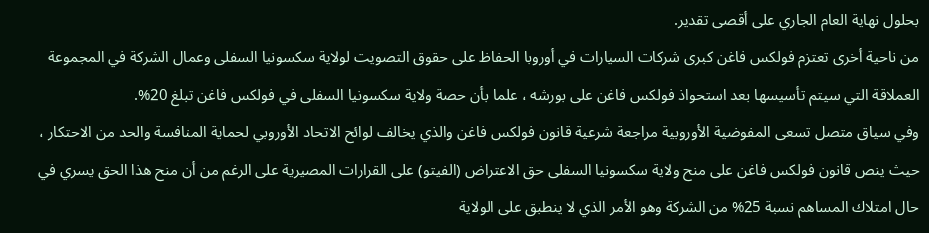بحلول نهاية العام الجاري على أقصى تقدير.
من ناحية أخرى تعتزم فولكس فاغن كبرى شركات السيارات في أوروبا الحفاظ على حقوق التصويت لولاية سكسونيا السفلى وعمال الشركة في المجموعة العملاقة التي سيتم تأسيسها بعد استحواذ فولكس فاغن على بورشه ، علما بأن حصة ولاية سكسونيا السفلى في فولكس فاغن تبلغ 20%.
وفي سياق متصل تسعى المفوضية الأوروبية مراجعة شرعية قانون فولكس فاغن والذي يخالف لوائح الاتحاد الأوروبي لحماية المنافسة والحد من الاحتكار ، حيث ينص قانون فولكس فاغن على منح ولاية سكسونيا السفلى حق الاعتراض (الفيتو) على القرارات المصيرية على الرغم من أن منح هذا الحق يسري في حال امتلاك المساهم نسبة 25% من الشركة وهو الأمر الذي لا ينطبق على الولاية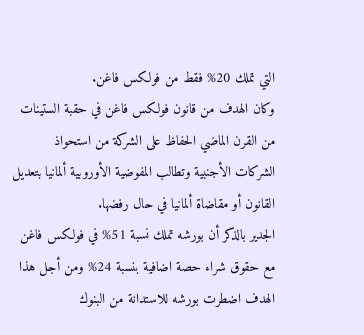التي تملك 20% فقط من فولكس فاغن.
وكان الهدف من قانون فولكس فاغن في حقبة الستينات من القرن الماضي الحفاظ على الشركة من استحواذ الشركات الأجنبية وتطالب المفوضية الأوروبية ألمانيا بتعديل القانون أو مقاضاة ألمانيا في حال رفضها.
الجدير بالذكر أن بورشه تملك نسبة 51% في فولكس فاغن مع حقوق شراء حصة اضافية بنسبة 24% ومن أجل هذا الهدف اضطرت بورشه للاستدانة من البنوك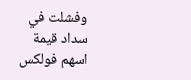وفشلت في سداد قيمة اسهم فولكس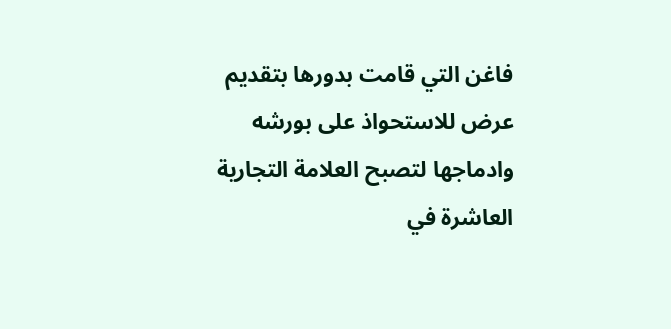فاغن التي قامت بدورها بتقديم عرض للاستحواذ على بورشه وادماجها لتصبح العلامة التجارية العاشرة في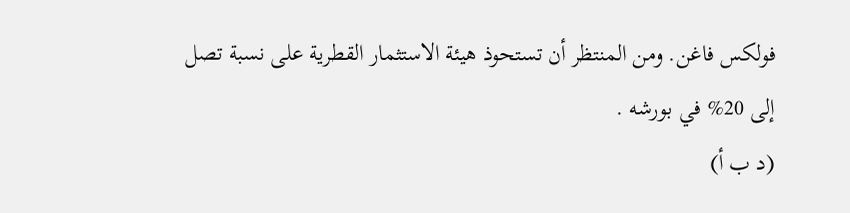فولكس فاغن. ومن المنتظر أن تستحوذ هيئة الاستثمار القطرية على نسبة تصل إلى 20% في بورشه .
(د ب أ)